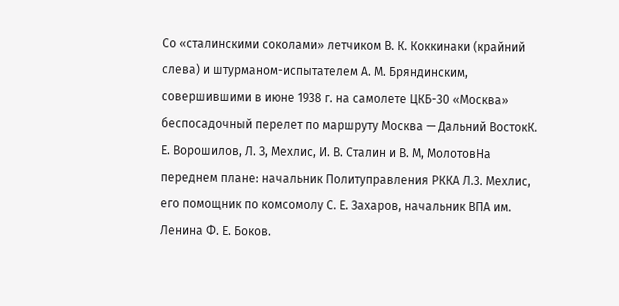Со «сталинскими соколами» летчиком В. К. Коккинаки (крайний слева) и штурманом-испытателем А. М. Бряндинским, совершившими в июне 1938 г. на самолете ЦКБ-30 «Москва» беспосадочный перелет по маршруту Москва — Дальний ВостокК. Е. Ворошилов, Л. З, Мехлис, И. В. Сталин и В. М, МолотовНа переднем плане: начальник Политуправления РККА Л.3. Мехлис, его помощник по комсомолу С. Е. Захаров, начальник ВПА им. Ленина Ф. Е. Боков.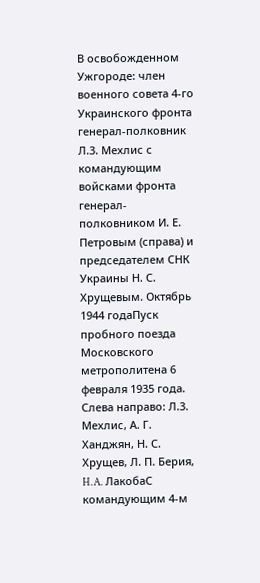В освобожденном Ужгороде: член военного совета 4-го Украинского фронта генерал-полковник Л.3. Мехлис с командующим войсками фронта генерал-полковником И. Е. Петровым (справа) и председателем СНК Украины Н. С. Хрущевым. Октябрь 1944 годаПуск пробного поезда Московского метрополитена 6 февраля 1935 года. Слева направо: Л.3. Мехлис, А. Г. Ханджян, Н. С. Хрущев, Л. П. Берия, H.A. ЛакобаС командующим 4-м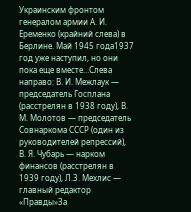Украинским фронтом генералом армии А. И. Еременко (крайний слева) в Берлине. Май 1945 года1937 год уже наступил, но они пока еще вместе…Слева направо: В. И. Межлаук — председатель Госплана (расстрелян в 1938 году), В. М. Молотов — председатель Совнаркома СССР (один из руководителей репрессий), В. Я. Чубарь — нарком финансов (расстрелян в 1939 году), Л.3. Мехлис — главный редактор «Правды»За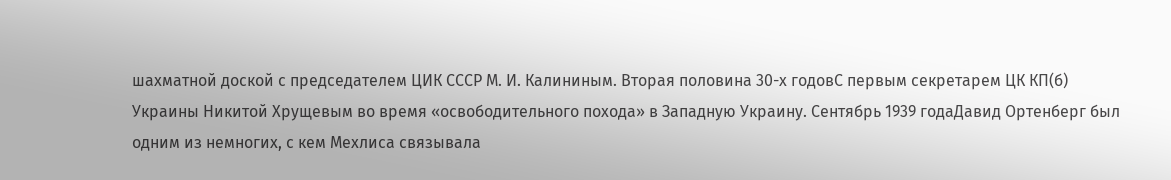шахматной доской с председателем ЦИК СССР М. И. Калининым. Вторая половина 30-х годовС первым секретарем ЦК КП(б) Украины Никитой Хрущевым во время «освободительного похода» в Западную Украину. Сентябрь 1939 годаДавид Ортенберг был одним из немногих, с кем Мехлиса связывала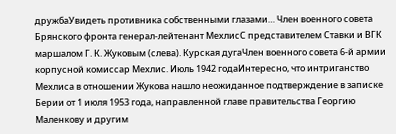дружбаУвидеть противника собственными глазами… Член военного совета Брянского фронта генерал-лейтенант МехлисС представителем Ставки и ВГК маршалом Г. К. Жуковым (слева). Курская дугаЧлен военного совета 6-й армии корпусной комиссар Мехлис. Июль 1942 годаИнтересно, что интриганство Мехлиса в отношении Жукова нашло неожиданное подтверждение в записке Берии от 1 июля 1953 года, направленной главе правительства Георгию Маленкову и другим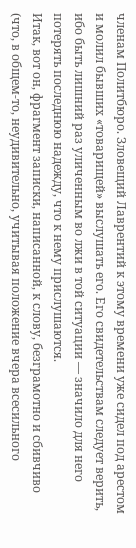членам Политбюро. Зловещий Лаврентий к этому времени уже сидел под арестом и молил бывших «товарищей» выслушать его. Его свидетельствам следует верить, ибо быть лишний раз уличенным во лжи в той ситуации — значило для него потерять последнюю надежду, что к нему прислушаются.
Итак, вот он, фрагмент записки, написанной, к слову, безграмотно и сбивчиво (что, в общем-то, неудивительно, учитывая положение вчера всесильного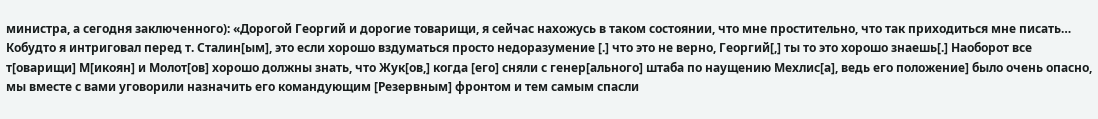министра, а сегодня заключенного): «Дорогой Георгий и дорогие товарищи, я сейчас нахожусь в таком состоянии, что мне простительно, что так приходиться мне писать… Кобудто я интриговал перед т. Сталин[ым], это если хорошо вздуматься просто недоразумение [.] что это не верно, Георгий[,] ты то это хорошо знаешь[.] Наоборот все т[оварищи] М[икоян] и Молот[ов] хорошо должны знать, что Жук[ов,] когда [его] сняли с генер[ального] штаба по наущению Мехлис[а], ведь его положение] было очень опасно, мы вместе с вами уговорили назначить его командующим [Резервным] фронтом и тем самым спасли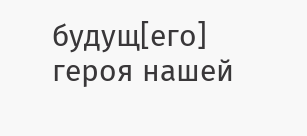будущ[его] героя нашей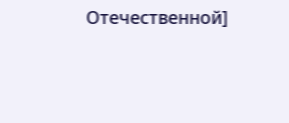Отечественной]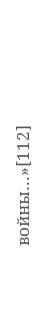войны…»[112]